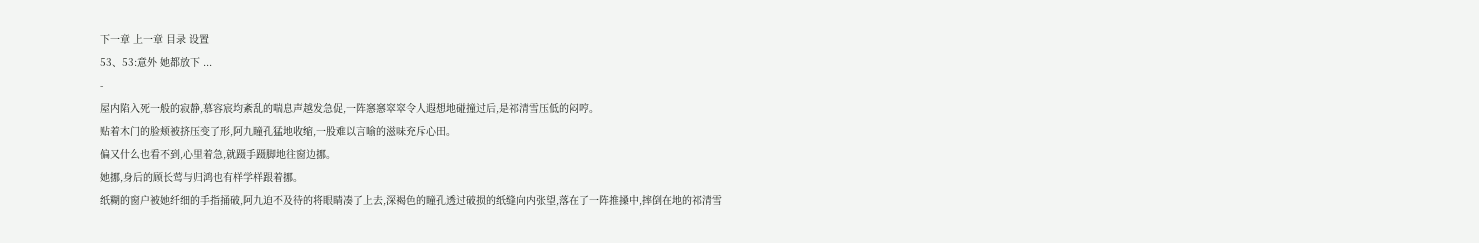下一章 上一章 目录 设置
53、53:意外 她都放下 ...
-
屋内陷入死一般的寂静,慕容宸均紊乱的喘息声越发急促,一阵窸窸窣窣令人遐想地碰撞过后,是祁清雪压低的闷哼。
贴着木门的脸颊被挤压变了形,阿九瞳孔猛地收缩,一股难以言喻的滋味充斥心田。
偏又什么也看不到,心里着急,就蹑手蹑脚地往窗边挪。
她挪,身后的顾长莺与归鸿也有样学样跟着挪。
纸糊的窗户被她纤细的手指捅破,阿九迫不及待的将眼睛凑了上去,深褐色的瞳孔透过破损的纸缝向内张望,落在了一阵推搡中,摔倒在地的祁清雪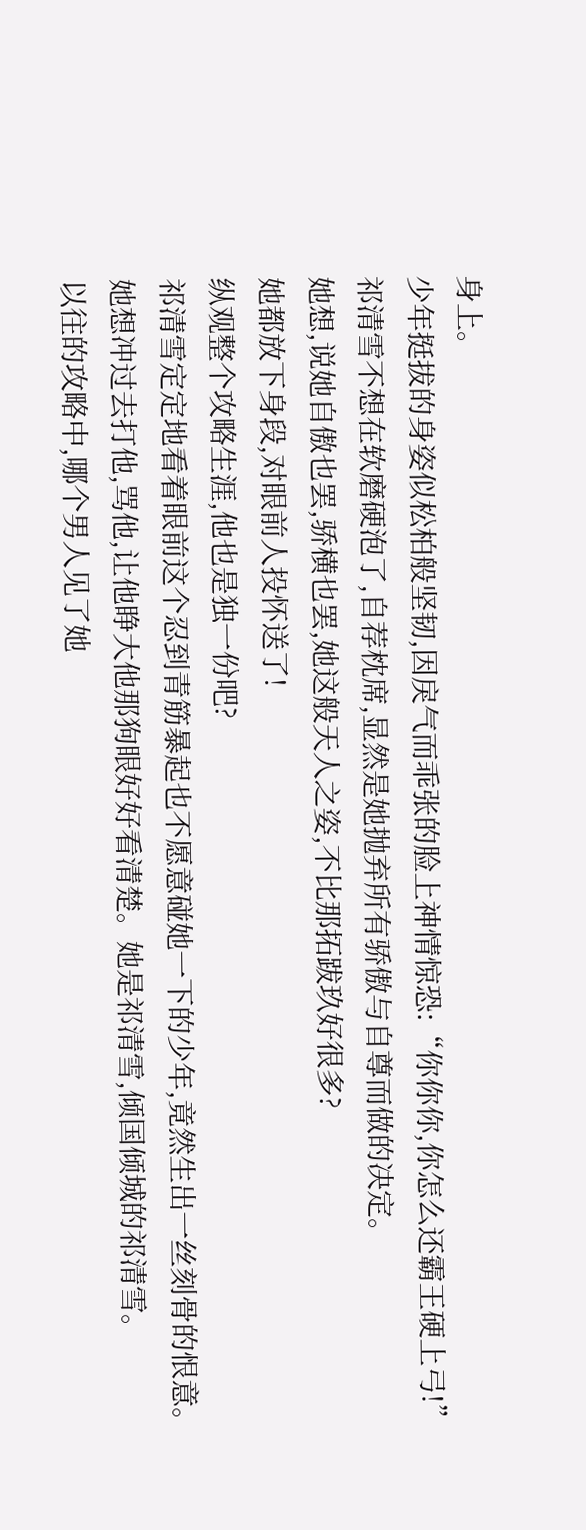身上。
少年挺拔的身姿似松柏般坚韧,因戾气而乖张的脸上神情惊恐:“你你你,你怎么还霸王硬上弓!”
祁清雪不想在软磨硬泡了,自荐枕席,显然是她抛弃所有骄傲与自尊而做的决定。
她想,说她自傲也罢,骄横也罢,她这般天人之姿,不比那拓跋玖好很多?
她都放下身段,对眼前人投怀送了!
纵观整个攻略生涯,他也是独一份吧?
祁清雪定定地看着眼前这个忍到青筋暴起也不愿意碰她一下的少年,竟然生出一丝刻骨的恨意。
她想冲过去打他,骂他,让他睁大他那狗眼好好看清楚。她是祁清雪,倾国倾城的祁清雪。
以往的攻略中,哪个男人见了她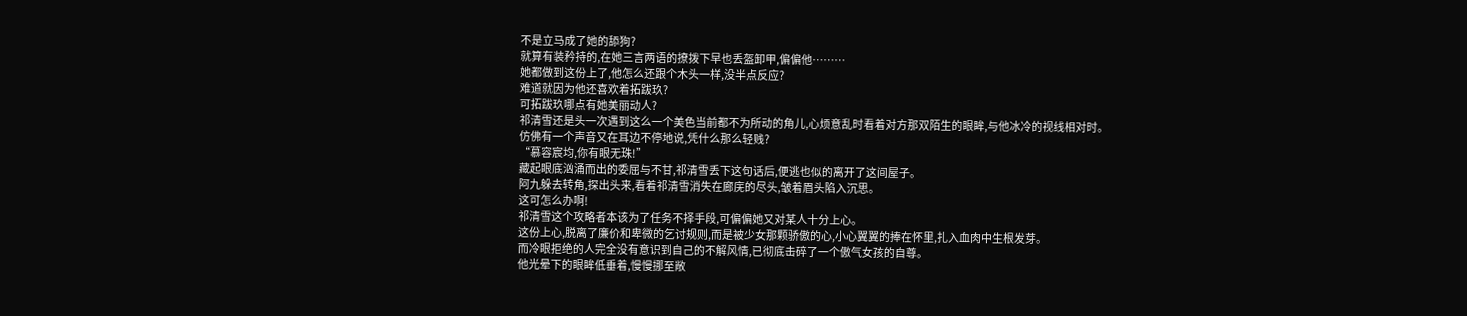不是立马成了她的舔狗?
就算有装矜持的,在她三言两语的撩拨下早也丢盔卸甲,偏偏他………
她都做到这份上了,他怎么还跟个木头一样,没半点反应?
难道就因为他还喜欢着拓跋玖?
可拓跋玖哪点有她美丽动人?
祁清雪还是头一次遇到这么一个美色当前都不为所动的角儿,心烦意乱时看着对方那双陌生的眼眸,与他冰冷的视线相对时。
仿佛有一个声音又在耳边不停地说,凭什么那么轻贱?
“慕容宸均,你有眼无珠!”
藏起眼底汹涌而出的委屈与不甘,祁清雪丢下这句话后,便逃也似的离开了这间屋子。
阿九躲去转角,探出头来,看着祁清雪消失在廊庑的尽头,皱着眉头陷入沉思。
这可怎么办啊!
祁清雪这个攻略者本该为了任务不择手段,可偏偏她又对某人十分上心。
这份上心,脱离了廉价和卑微的乞讨规则,而是被少女那颗骄傲的心,小心翼翼的捧在怀里,扎入血肉中生根发芽。
而冷眼拒绝的人完全没有意识到自己的不解风情,已彻底击碎了一个傲气女孩的自尊。
他光晕下的眼眸低垂着,慢慢挪至敞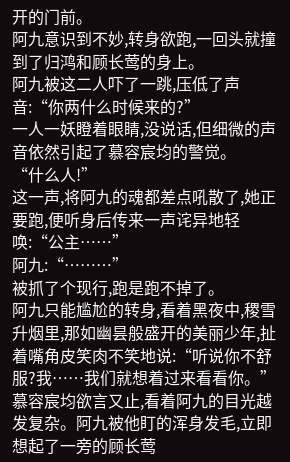开的门前。
阿九意识到不妙,转身欲跑,一回头就撞到了归鸿和顾长莺的身上。
阿九被这二人吓了一跳,压低了声音:“你两什么时候来的?”
一人一妖瞪着眼睛,没说话,但细微的声音依然引起了慕容宸均的警觉。
“什么人!”
这一声,将阿九的魂都差点吼散了,她正要跑,便听身后传来一声诧异地轻唤:“公主……”
阿九:“………”
被抓了个现行,跑是跑不掉了。
阿九只能尴尬的转身,看着黑夜中,稷雪升烟里,那如幽昙般盛开的美丽少年,扯着嘴角皮笑肉不笑地说:“听说你不舒服?我……我们就想着过来看看你。”
慕容宸均欲言又止,看着阿九的目光越发复杂。阿九被他盯的浑身发毛,立即想起了一旁的顾长莺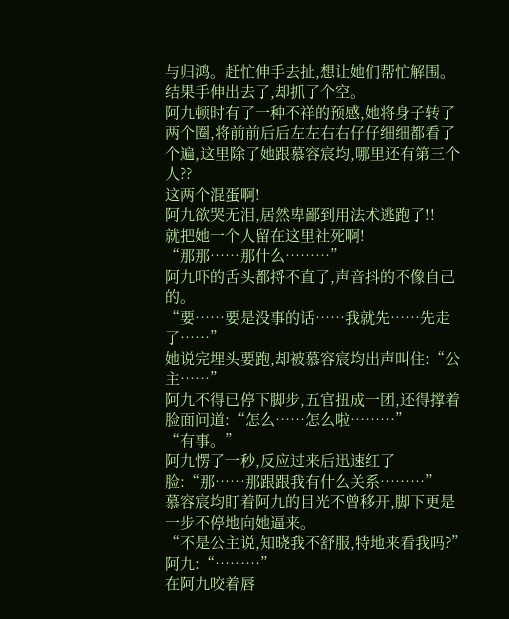与归鸿。赶忙伸手去扯,想让她们帮忙解围。
结果手伸出去了,却抓了个空。
阿九顿时有了一种不祥的预感,她将身子转了两个圈,将前前后后左左右右仔仔细细都看了个遍,这里除了她跟慕容宸均,哪里还有第三个人??
这两个混蛋啊!
阿九欲哭无泪,居然卑鄙到用法术逃跑了!!
就把她一个人留在这里社死啊!
“那那……那什么………”
阿九吓的舌头都捋不直了,声音抖的不像自己的。
“要……要是没事的话……我就先……先走了……”
她说完埋头要跑,却被慕容宸均出声叫住:“公主……”
阿九不得已停下脚步,五官扭成一团,还得撑着脸面问道:“怎么……怎么啦………”
“有事。”
阿九愣了一秒,反应过来后迅速红了脸:“那……那跟跟我有什么关系………”
慕容宸均盯着阿九的目光不曾移开,脚下更是一步不停地向她逼来。
“不是公主说,知晓我不舒服,特地来看我吗?”
阿九:“………”
在阿九咬着唇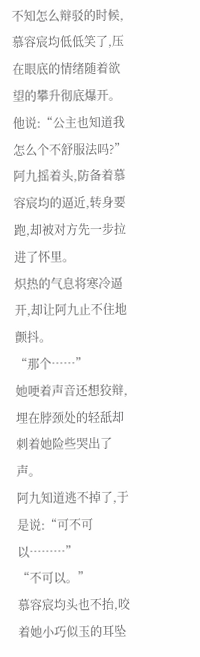不知怎么辩驳的时候,慕容宸均低低笑了,压在眼底的情绪随着欲望的攀升彻底爆开。
他说:“公主也知道我怎么个不舒服法吗?”
阿九摇着头,防备着慕容宸均的逼近,转身要跑,却被对方先一步拉进了怀里。
炽热的气息将寒冷逼开,却让阿九止不住地颤抖。
“那个……”
她哽着声音还想狡辩,埋在脖颈处的轻舐却刺着她险些哭出了声。
阿九知道逃不掉了,于是说:“可不可以………”
“不可以。”
慕容宸均头也不抬,咬着她小巧似玉的耳坠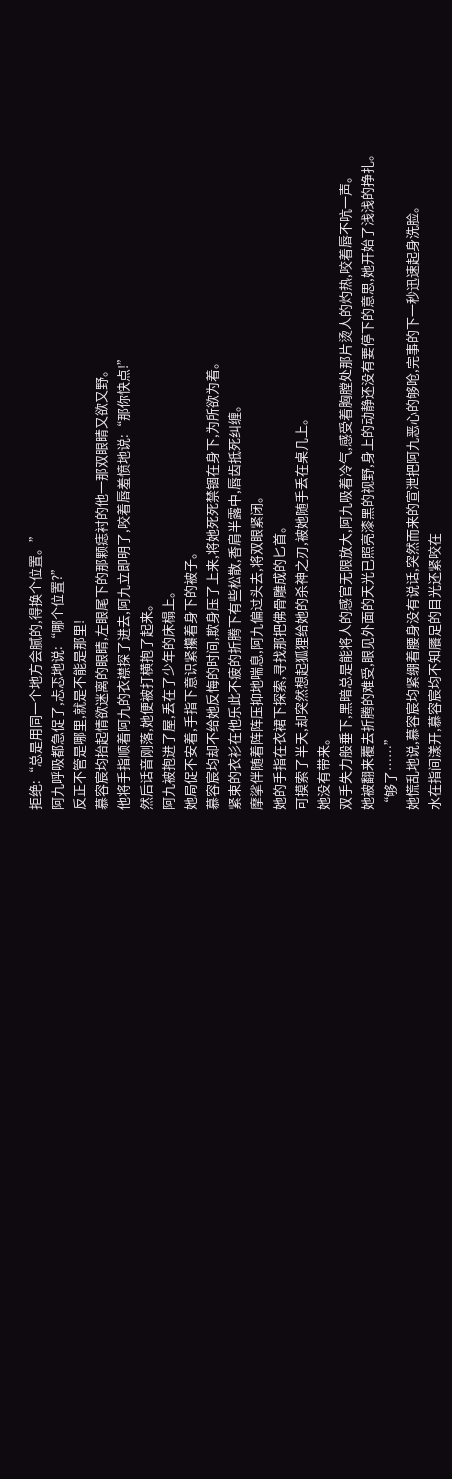拒绝:“总是用同一个地方会腻的,得换个位置。”
阿九呼吸都急促了,忐忑地说:“哪个位置?”
反正不管是哪里,就是不能是那里!
慕容宸均抬起情欲迷离的眼睛,左眼尾下的那颗痣衬的他一那双眼睛又欲又野。
他将手指顺着阿九的衣襟探了进去,阿九立即明了,咬着唇羞愤地说:“那你快点!”
然后话音刚落,她便被打横抱了起来。
阿九被抱进了屋,丢在了少年的床榻上。
她局促不安着,手指下意识紧攥着身下的被子。
慕容宸均却不给她反悔的时间,欺身压了上来,将她死死禁锢在身下,为所欲为着。
紧束的衣衫在他乐此不疲的折腾下有些松散,香肩半露中,唇齿抵死纠缠。
摩挲伴随着阵阵压抑地喘息,阿九偏过头去,将双眼紧闭。
她的手指在衣裙下探索,寻找那把佛骨雕成的匕首。
可摸索了半天,却突然想起狐狸给她的杀神之刃,被她随手丢在桌几上。
她没有带来。
双手失力般垂下,黑暗总是能将人的感官无限放大,阿九吸着冷气,感受着胸膛处那片烫人的灼热,咬着唇不吭一声。
她被翻来覆去折腾的难受,眼见外面的天光已照亮漆黑的视野,身上的动静还没有要停下的意思,她开始了浅浅的挣扎。
“够了……”
她慌乱地说,慕容宸均紧绷着腰身没有说话,突然而来的宣泄把阿九恶心的够呛,完事的下一秒迅速起身洗脸。
水在指间漾开,慕容宸均不知餍足的目光还紧咬在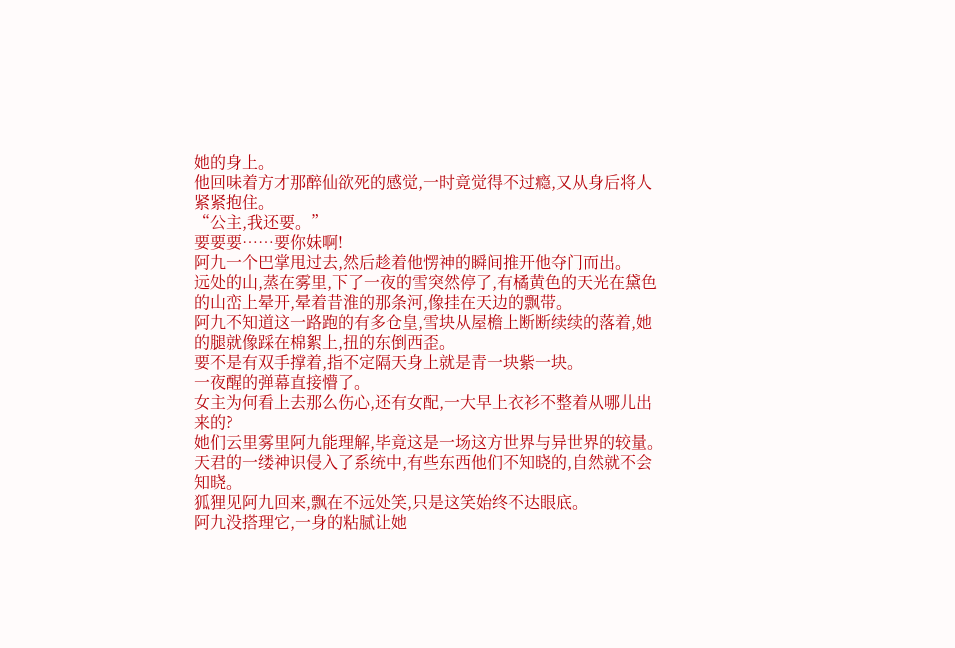她的身上。
他回味着方才那醉仙欲死的感觉,一时竟觉得不过瘾,又从身后将人紧紧抱住。
“公主,我还要。”
要要要……要你妹啊!
阿九一个巴掌甩过去,然后趁着他愣神的瞬间推开他夺门而出。
远处的山,蒸在雾里,下了一夜的雪突然停了,有橘黄色的天光在黛色的山峦上晕开,晕着昔淮的那条河,像挂在天边的飘带。
阿九不知道这一路跑的有多仓皇,雪块从屋檐上断断续续的落着,她的腿就像踩在棉絮上,扭的东倒西歪。
要不是有双手撑着,指不定隔天身上就是青一块紫一块。
一夜醒的弹幕直接懵了。
女主为何看上去那么伤心,还有女配,一大早上衣衫不整着从哪儿出来的?
她们云里雾里阿九能理解,毕竟这是一场这方世界与异世界的较量。
天君的一缕神识侵入了系统中,有些东西他们不知晓的,自然就不会知晓。
狐狸见阿九回来,飘在不远处笑,只是这笑始终不达眼底。
阿九没搭理它,一身的粘腻让她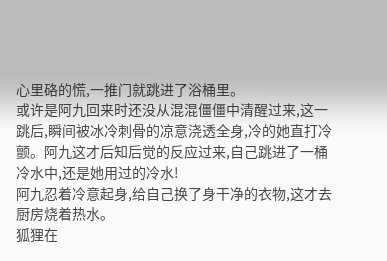心里硌的慌,一推门就跳进了浴桶里。
或许是阿九回来时还没从混混僵僵中清醒过来,这一跳后,瞬间被冰冷刺骨的凉意浇透全身,冷的她直打冷颤。阿九这才后知后觉的反应过来,自己跳进了一桶冷水中,还是她用过的冷水!
阿九忍着冷意起身,给自己换了身干净的衣物,这才去厨房烧着热水。
狐狸在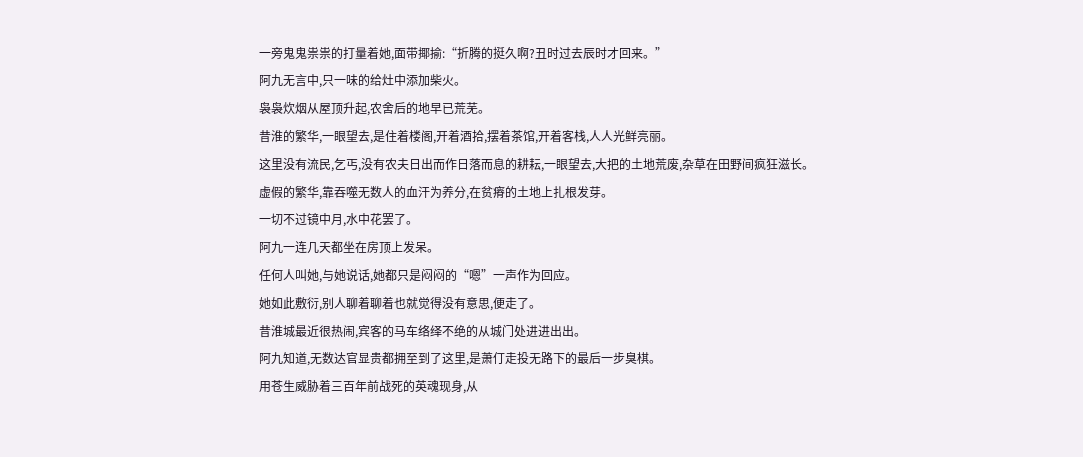一旁鬼鬼祟祟的打量着她,面带揶揄:“折腾的挺久啊?丑时过去辰时才回来。”
阿九无言中,只一味的给灶中添加柴火。
袅袅炊烟从屋顶升起,农舍后的地早已荒芜。
昔淮的繁华,一眼望去,是住着楼阁,开着酒拾,摆着茶馆,开着客栈,人人光鲜亮丽。
这里没有流民,乞丐,没有农夫日出而作日落而息的耕耘,一眼望去,大把的土地荒废,杂草在田野间疯狂滋长。
虚假的繁华,靠吞噬无数人的血汗为养分,在贫瘠的土地上扎根发芽。
一切不过镜中月,水中花罢了。
阿九一连几天都坐在房顶上发呆。
任何人叫她,与她说话,她都只是闷闷的“嗯”一声作为回应。
她如此敷衍,别人聊着聊着也就觉得没有意思,便走了。
昔淮城最近很热闹,宾客的马车络绎不绝的从城门处进进出出。
阿九知道,无数达官显贵都拥至到了这里,是萧仃走投无路下的最后一步臭棋。
用苍生威胁着三百年前战死的英魂现身,从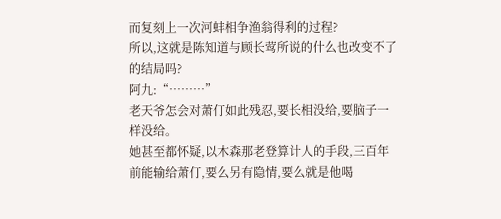而复刻上一次河蚌相争渔翁得利的过程?
所以,这就是陈知道与顾长莺所说的什么也改变不了的结局吗?
阿九:“………”
老天爷怎会对萧仃如此残忍,要长相没给,要脑子一样没给。
她甚至都怀疑,以木森那老登算计人的手段,三百年前能输给萧仃,要么另有隐情,要么就是他喝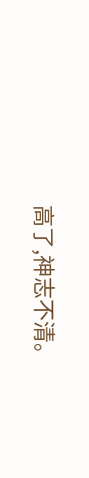高了,神志不清。